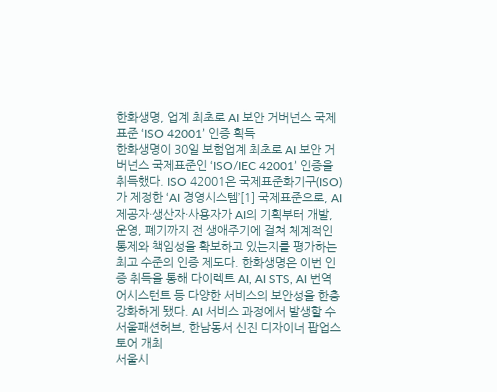한화생명, 업계 최초로 AI 보안 거버넌스 국제표준 ‘ISO 42001’ 인증 획득
한화생명이 30일 보험업계 최초로 AI 보안 거버넌스 국제표준인 ‘ISO/IEC 42001’ 인증을 취득했다. ISO 42001은 국제표준화기구(ISO)가 제정한 ‘AI 경영시스템’[1] 국제표준으로, AI 제공자·생산자·사용자가 AI의 기획부터 개발, 운영, 폐기까지 전 생애주기에 걸쳐 체계적인 통제와 책임성을 확보하고 있는지를 평가하는 최고 수준의 인증 제도다. 한화생명은 이번 인증 취득을 통해 다이렉트 AI, AI STS, AI 번역 어시스턴트 등 다양한 서비스의 보안성을 한층 강화하게 됐다. AI 서비스 과정에서 발생할 수
서울패션허브, 한남동서 신진 디자이너 팝업스토어 개최
서울시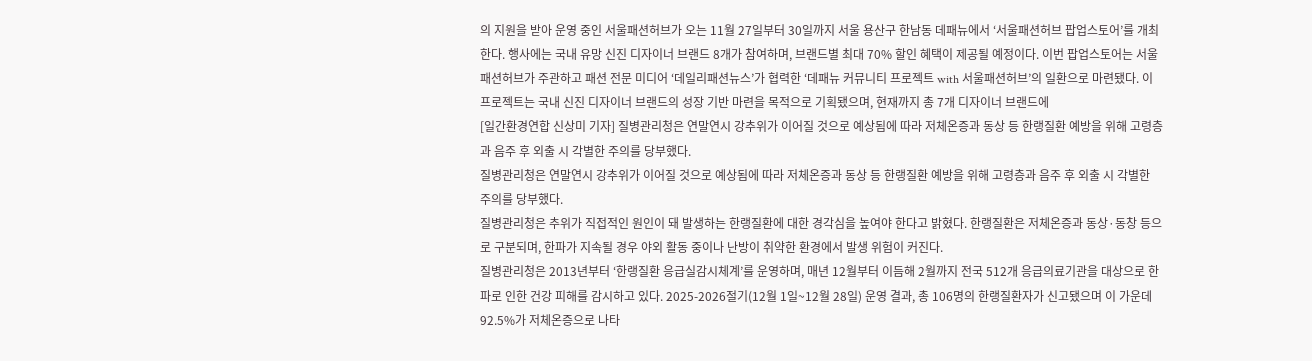의 지원을 받아 운영 중인 서울패션허브가 오는 11월 27일부터 30일까지 서울 용산구 한남동 데패뉴에서 ‘서울패션허브 팝업스토어’를 개최한다. 행사에는 국내 유망 신진 디자이너 브랜드 8개가 참여하며, 브랜드별 최대 70% 할인 혜택이 제공될 예정이다. 이번 팝업스토어는 서울패션허브가 주관하고 패션 전문 미디어 ‘데일리패션뉴스’가 협력한 ‘데패뉴 커뮤니티 프로젝트 with 서울패션허브’의 일환으로 마련됐다. 이 프로젝트는 국내 신진 디자이너 브랜드의 성장 기반 마련을 목적으로 기획됐으며, 현재까지 총 7개 디자이너 브랜드에
[일간환경연합 신상미 기자] 질병관리청은 연말연시 강추위가 이어질 것으로 예상됨에 따라 저체온증과 동상 등 한랭질환 예방을 위해 고령층과 음주 후 외출 시 각별한 주의를 당부했다.
질병관리청은 연말연시 강추위가 이어질 것으로 예상됨에 따라 저체온증과 동상 등 한랭질환 예방을 위해 고령층과 음주 후 외출 시 각별한 주의를 당부했다.
질병관리청은 추위가 직접적인 원인이 돼 발생하는 한랭질환에 대한 경각심을 높여야 한다고 밝혔다. 한랭질환은 저체온증과 동상·동창 등으로 구분되며, 한파가 지속될 경우 야외 활동 중이나 난방이 취약한 환경에서 발생 위험이 커진다.
질병관리청은 2013년부터 ‘한랭질환 응급실감시체계’를 운영하며, 매년 12월부터 이듬해 2월까지 전국 512개 응급의료기관을 대상으로 한파로 인한 건강 피해를 감시하고 있다. 2025-2026절기(12월 1일~12월 28일) 운영 결과, 총 106명의 한랭질환자가 신고됐으며 이 가운데 92.5%가 저체온증으로 나타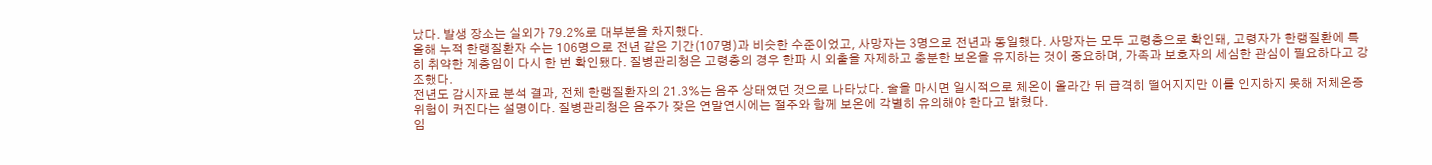났다. 발생 장소는 실외가 79.2%로 대부분을 차지했다.
올해 누적 한랭질환자 수는 106명으로 전년 같은 기간(107명)과 비슷한 수준이었고, 사망자는 3명으로 전년과 동일했다. 사망자는 모두 고령층으로 확인돼, 고령자가 한랭질환에 특히 취약한 계층임이 다시 한 번 확인됐다. 질병관리청은 고령층의 경우 한파 시 외출을 자제하고 충분한 보온을 유지하는 것이 중요하며, 가족과 보호자의 세심한 관심이 필요하다고 강조했다.
전년도 감시자료 분석 결과, 전체 한랭질환자의 21.3%는 음주 상태였던 것으로 나타났다. 술을 마시면 일시적으로 체온이 올라간 뒤 급격히 떨어지지만 이를 인지하지 못해 저체온증 위험이 커진다는 설명이다. 질병관리청은 음주가 잦은 연말연시에는 절주와 함께 보온에 각별히 유의해야 한다고 밝혔다.
임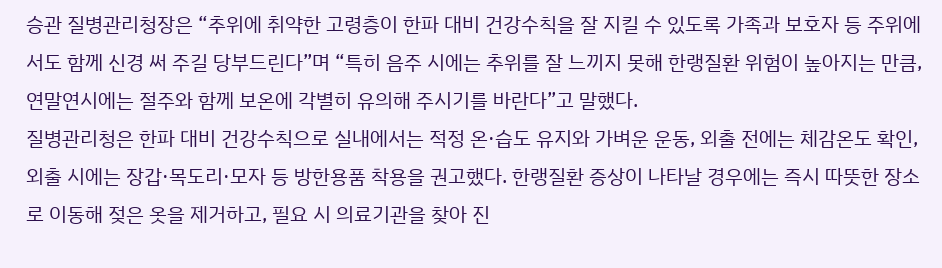승관 질병관리청장은 “추위에 취약한 고령층이 한파 대비 건강수칙을 잘 지킬 수 있도록 가족과 보호자 등 주위에서도 함께 신경 써 주길 당부드린다”며 “특히 음주 시에는 추위를 잘 느끼지 못해 한랭질환 위험이 높아지는 만큼, 연말연시에는 절주와 함께 보온에 각별히 유의해 주시기를 바란다”고 말했다.
질병관리청은 한파 대비 건강수칙으로 실내에서는 적정 온·습도 유지와 가벼운 운동, 외출 전에는 체감온도 확인, 외출 시에는 장갑·목도리·모자 등 방한용품 착용을 권고했다. 한랭질환 증상이 나타날 경우에는 즉시 따뜻한 장소로 이동해 젖은 옷을 제거하고, 필요 시 의료기관을 찾아 진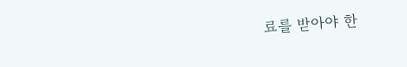료를 받아야 한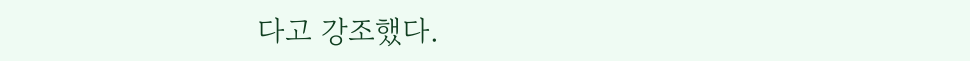다고 강조했다.